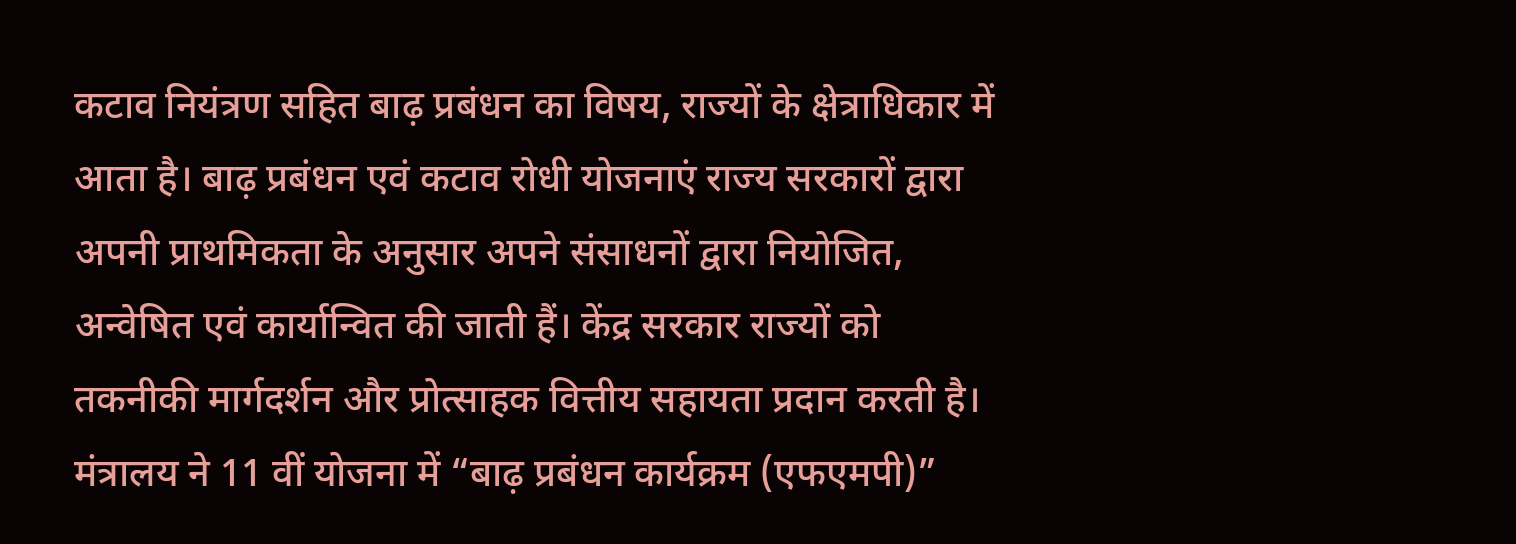कटाव नियंत्रण सहित बाढ़ प्रबंधन का विषय, राज्यों के क्षेत्राधिकार में आता है। बाढ़ प्रबंधन एवं कटाव रोधी योजनाएं राज्य सरकारों द्वारा अपनी प्राथमिकता के अनुसार अपने संसाधनों द्वारा नियोजित, अन्वेषित एवं कार्यान्वित की जाती हैं। केंद्र सरकार राज्यों को तकनीकी मार्गदर्शन और प्रोत्साहक वित्तीय सहायता प्रदान करती है।
मंत्रालय ने 11 वीं योजना में “बाढ़ प्रबंधन कार्यक्रम (एफएमपी)”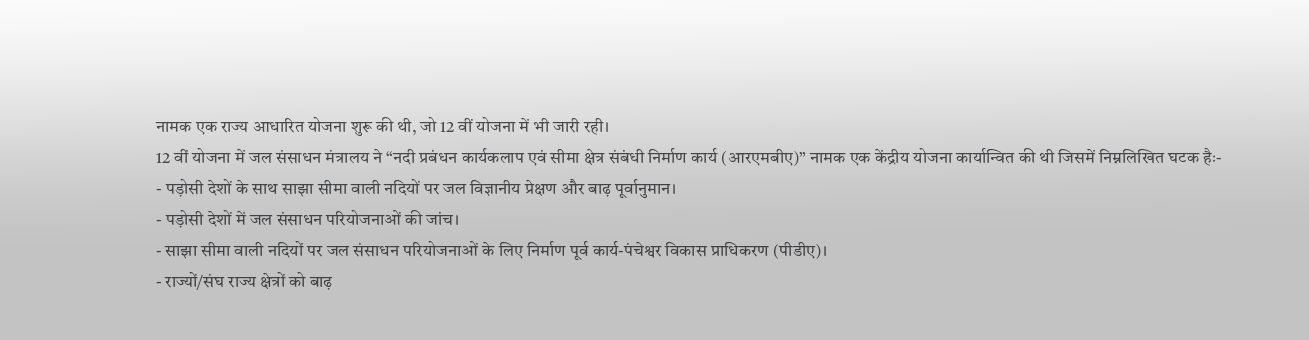नामक एक राज्य आधारित योजना शुरू की थी, जो 12 वीं योजना में भी जारी रही।
12 वीं योजना में जल संसाधन मंत्रालय ने “नदी प्रबंधन कार्यकलाप एवं सीमा क्षेत्र संबंधी निर्माण कार्य (आरएमबीए)” नामक एक केंद्रीय योजना कार्यान्वित की थी जिसमें निम्नलिखित घटक हैः-
- पड़ोसी देशों के साथ साझा सीमा वाली नदियों पर जल विज्ञानीय प्रेक्षण और बाढ़ पूर्वानुमान।
- पड़ोसी देशों में जल संसाधन परियोजनाओं की जांच।
- साझा सीमा वाली नदियों पर जल संसाधन परियोजनाओं के लिए निर्माण पूर्व कार्य-पंचेश्वर विकास प्राधिकरण (पीडीए)।
- राज्यों/संघ राज्य क्षेत्रों को बाढ़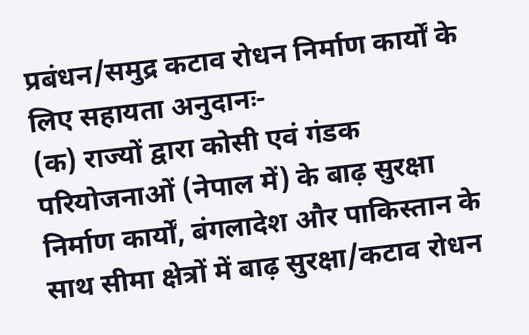प्रबंधन/समुद्र कटाव रोधन निर्माण कार्यों के लिए सहायता अनुदानः-
(क) राज्यों द्वारा कोसी एवं गंडक परियोजनाओं (नेपाल में) के बाढ़ सुरक्षा निर्माण कार्यों, बंगलादेश और पाकिस्तान के साथ सीमा क्षेत्रों में बाढ़ सुरक्षा/कटाव रोधन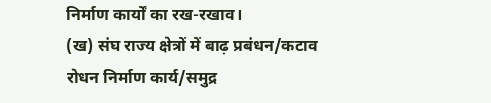निर्माण कार्यों का रख-रखाव।
(ख) संघ राज्य क्षेत्रों में बाढ़ प्रबंधन/कटाव रोधन निर्माण कार्य/समुद्र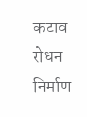कटाव रोधन निर्माण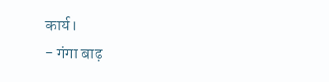कार्य।
- गंगा बाढ़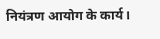नियंत्रण आयोग के कार्य।